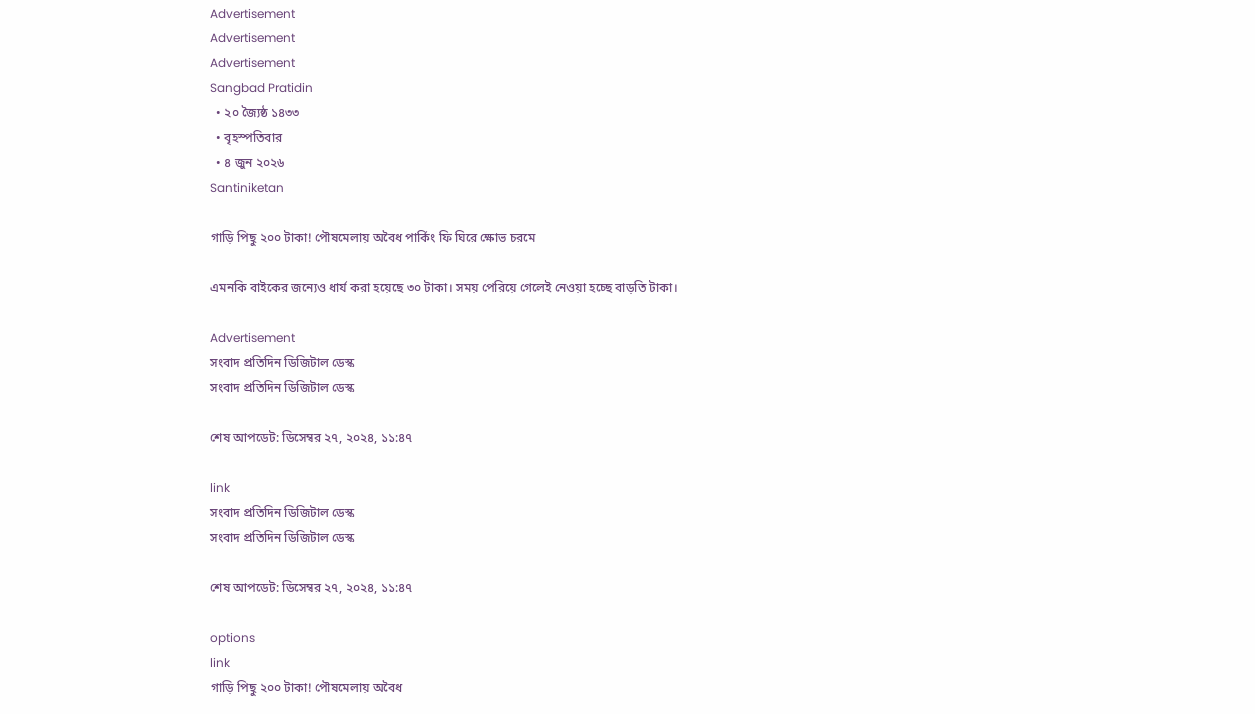Advertisement
Advertisement
Advertisement
Sangbad Pratidin
  • ২০ জ্যৈষ্ঠ ১৪৩৩
  • বৃহস্পতিবার
  • ৪ জুন ২০২৬
Santiniketan

গাড়ি পিছু ২০০ টাকা! পৌষমেলায় অবৈধ পার্কিং ফি ঘিরে ক্ষোভ চরমে

এমনকি বাইকের জন্যেও ধার্য করা হয়েছে ৩০ টাকা। সময় পেরিয়ে গেলেই নেওয়া হচ্ছে বাড়তি টাকা।

Advertisement
সংবাদ প্রতিদিন ডিজিটাল ডেস্ক
সংবাদ প্রতিদিন ডিজিটাল ডেস্ক

শেষ আপডেট: ডিসেম্বর ২৭, ২০২৪, ১১:৪৭

link
সংবাদ প্রতিদিন ডিজিটাল ডেস্ক
সংবাদ প্রতিদিন ডিজিটাল ডেস্ক

শেষ আপডেট: ডিসেম্বর ২৭, ২০২৪, ১১:৪৭

options
link
গাড়ি পিছু ২০০ টাকা! পৌষমেলায় অবৈধ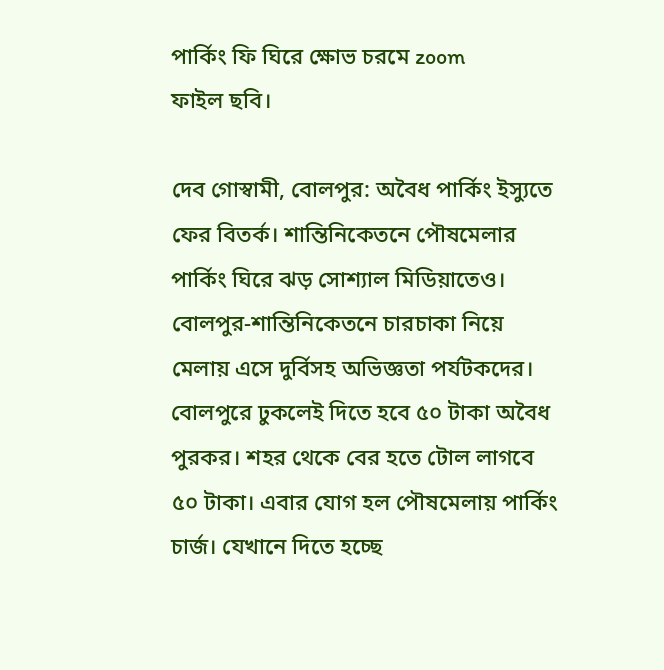পার্কিং ফি ঘিরে ক্ষোভ চরমে zoom
ফাইল ছবি।

দেব গোস্বামী, বোলপুর: অবৈধ পার্কিং ইস্যুতে ফের বিতর্ক। শান্তিনিকেতনে পৌষমেলার পার্কিং ঘিরে ঝড় সোশ্যাল মিডিয়াতেও। বোলপুর-শান্তিনিকেতনে চারচাকা নিয়ে মেলায় এসে দুর্বিসহ অভিজ্ঞতা পর্যটকদের। বোলপুরে ঢুকলেই দিতে হবে ৫০ টাকা অবৈধ পুরকর। শহর থেকে বের হতে টোল লাগবে ৫০ টাকা। এবার যোগ হল পৌষমেলায় পার্কিং চার্জ। যেখানে দিতে হচ্ছে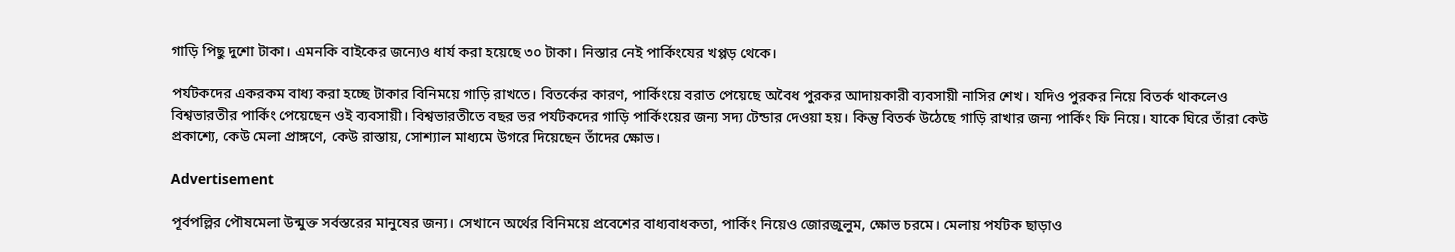গাড়ি পিছু দুশো টাকা। এমনকি বাইকের জন্যেও ধার্য করা হয়েছে ৩০ টাকা। নিস্তার নেই পার্কিংযের খপ্পড় থেকে।

পর্যটকদের একরকম বাধ্য করা হচ্ছে টাকার বিনিময়ে গাড়ি রাখতে। বিতর্কের কারণ, পার্কিংয়ে বরাত পেয়েছে অবৈধ পুরকর আদায়কারী ব্যবসায়ী নাসির শেখ। যদিও পুরকর নিয়ে বিতর্ক থাকলেও বিশ্বভারতীর পার্কিং পেয়েছেন ওই ব্যবসায়ী। বিশ্বভারতীতে বছর ভর পর্যটকদের গাড়ি পার্কিংয়ের জন্য সদ্য টেন্ডার দেওয়া হয়। কিন্তু বিতর্ক উঠেছে গাড়ি রাখার জন্য পার্কিং ফি নিয়ে। যাকে ঘিরে তাঁরা কেউ প্রকাশ্যে, কেউ মেলা প্রাঙ্গণে, কেউ রাস্তায়, সোশ্যাল মাধ্যমে উগরে দিয়েছেন তাঁদের ক্ষোভ।

Advertisement

পূর্বপল্লির পৌষমেলা উন্মুক্ত সর্বস্তরের মানুষের জন্য। সেখানে অর্থের বিনিময়ে প্রবেশের বাধ্যবাধকতা, পার্কিং নিয়েও জোরজুলুম, ক্ষোভ চরমে। মেলায় পর্যটক ছাড়াও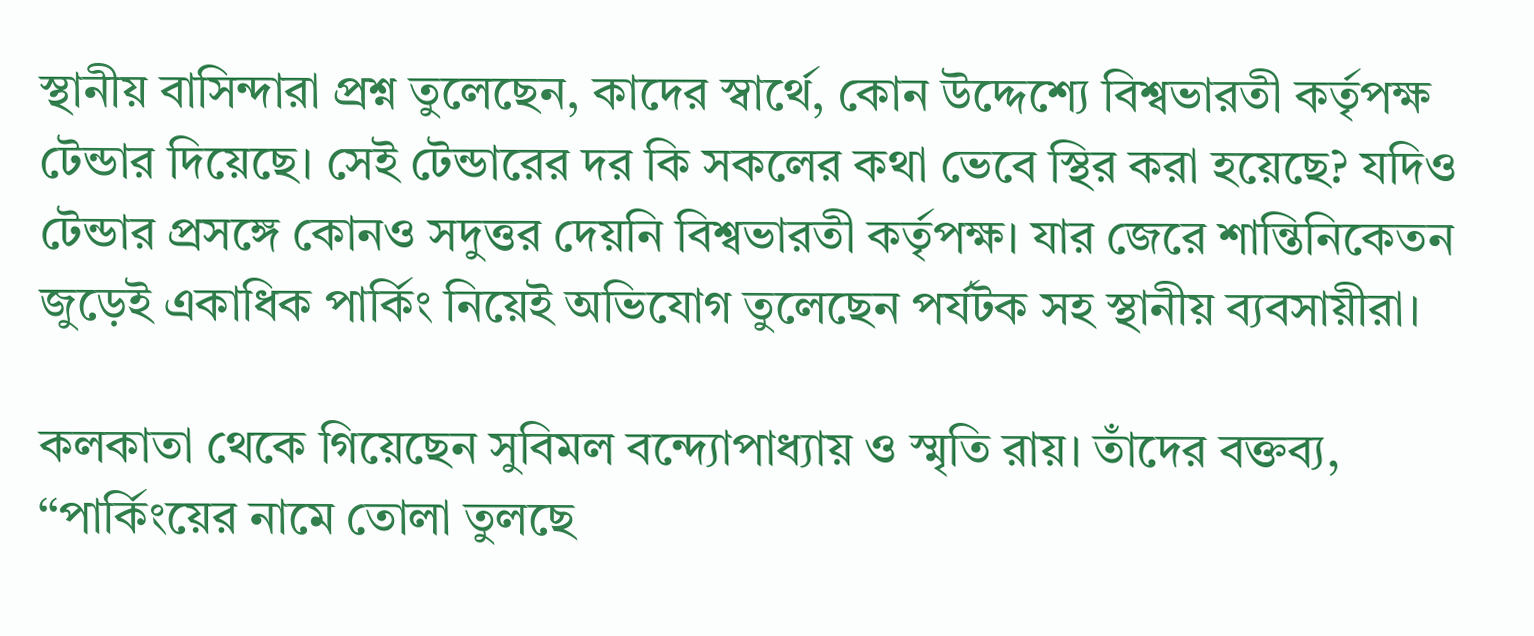স্থানীয় বাসিন্দারা প্রশ্ন তুলেছেন, কাদের স্বার্থে, কোন উদ্দেশ্যে বিশ্বভারতী কর্তৃপক্ষ টেন্ডার দিয়েছে। সেই টেন্ডারের দর কি সকলের কথা ভেবে স্থির করা হয়েছে? যদিও টেন্ডার প্রসঙ্গে কোনও সদুত্তর দেয়নি বিশ্বভারতী কর্তৃপক্ষ। যার জেরে শান্তিনিকেতন জুড়েই একাধিক পার্কিং নিয়েই অভিযোগ তুলেছেন পর্যটক সহ স্থানীয় ব্যবসায়ীরা।

কলকাতা থেকে গিয়েছেন সুবিমল বন্দ্যোপাধ্যায় ও স্মৃতি রায়। তাঁদের বক্তব‌্য, ‘‘পার্কিংয়ের নামে তোলা তুলছে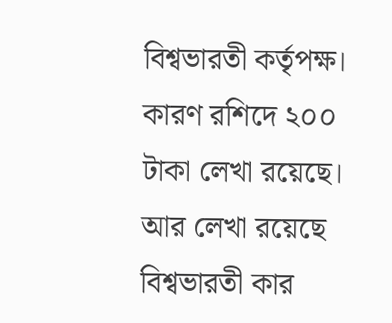বিশ্বভারতী কর্তৃপক্ষ। কারণ রশিদে ২০০ টাকা লেখা রয়েছে। আর লেখা রয়েছে বিশ্বভারতী কার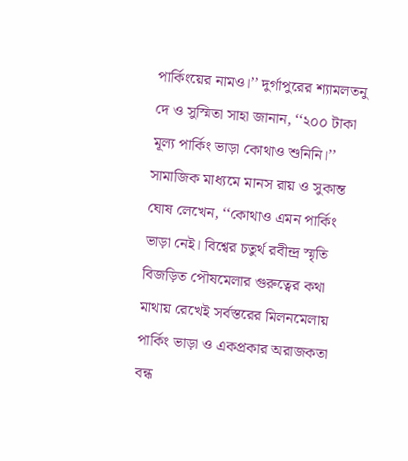পার্কিংয়ের নামও।’’ দুর্গাপুরের শ্যামলতনু দে ও সুস্মিতা সাহা জানান, ‘‘২০০ টাকা মূল্য পার্কিং ভাড়া কোথাও শুনিনি।’’ সামাজিক মাধ্যমে মানস রায় ও সুকান্ত ঘোষ লেখেন, ‘‘কোথাও এমন পার্কিং ভাড়া নেই। বিশ্বের চতুর্থ রবীন্দ্র স্মৃতি বিজড়িত পৌষমেলার গুরুত্বের কথা মাথায় রেখেই সর্বস্তরের মিলনমেলায় পার্কিং ভাড়া ও একপ্রকার অরাজকতা বন্ধ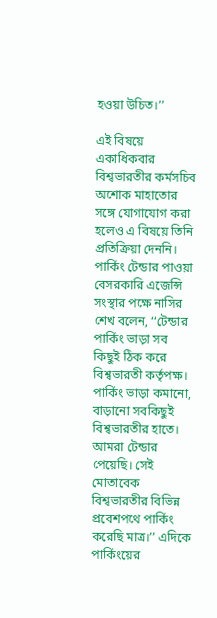হওয়া উচিত।’’

এই বিষয়ে একাধিকবার বিশ্বভারতীর কর্মসচিব অশোক মাহাতোর সঙ্গে যোগাযোগ করা হলেও এ বিষয়ে তিনি প্রতিক্রিয়া দেননি। পার্কিং টেন্ডার পাওয়া বেসরকারি এজেন্সি সংস্থার পক্ষে নাসির শেখ বলেন, ‘‘টেন্ডার পার্কিং ভাড়া সব কিছুই ঠিক করে বিশ্বভারতী কর্তৃপক্ষ। পার্কিং ভাড়া কমানো, বাড়ানো সবকিছুই বিশ্বভারতীর হাতে। আমরা টেন্ডার পেয়েছি। সেই মোতাবেক বিশ্বভারতীর বিভিন্ন প্রবেশপথে পার্কিং করেছি মাত্র।’’ এদিকে পার্কিংয়ের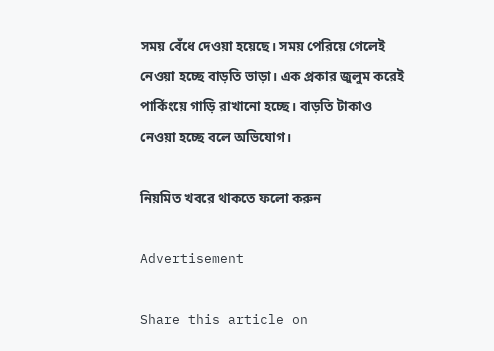সময় বেঁধে দেওয়া হয়েছে। সময় পেরিয়ে গেলেই নেওয়া হচ্ছে বাড়তি ভাড়া। এক প্রকার জুলুম করেই পার্কিংয়ে গাড়ি রাখানো হচ্ছে। বাড়তি টাকাও নেওয়া হচ্ছে বলে অভিযোগ।

নিয়মিত খবরে থাকতে ফলো করুন

Advertisement

Share this article on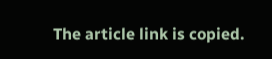The article link is copied.